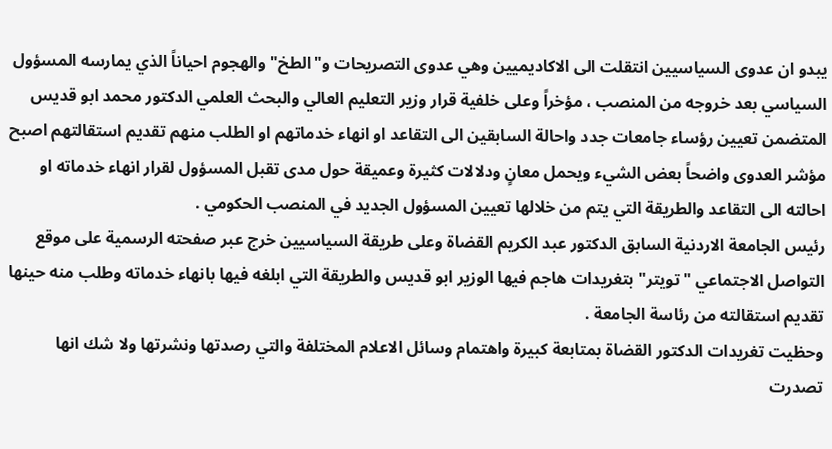يبدو ان عدوى السياسيين انتقلت الى الاكاديميين وهي عدوى التصريحات و"الطخ" والهجوم احياناً الذي يمارسه المسؤول السياسي بعد خروجه من المنصب ، مؤخراً وعلى خلفية قرار وزير التعليم العالي والبحث العلمي الدكتور محمد ابو قديس المتضمن تعيين رؤساء جامعات جدد واحالة السابقين الى التقاعد او انهاء خدماتهم او الطلب منهم تقديم استقالتهم اصبح مؤشر العدوى واضحاً بعض الشيء ويحمل معانٍ ودلالات كثيرة وعميقة حول مدى تقبل المسؤول لقرار انهاء خدماته او احالته الى التقاعد والطريقة التي يتم من خلالها تعيين المسؤول الجديد في المنصب الحكومي .
رئيس الجامعة الاردنية السابق الدكتور عبد الكريم القضاة وعلى طريقة السياسيين خرج عبر صفحته الرسمية على موقع التواصل الاجتماعي "تويتر" بتغريدات هاجم فيها الوزير ابو قديس والطريقة التي ابلغه فيها بانهاء خدماته وطلب منه حينها تقديم استقالته من رئاسة الجامعة .
وحظيت تغريدات الدكتور القضاة بمتابعة كبيرة واهتمام وسائل الاعلام المختلفة والتي رصدتها ونشرتها ولا شك انها تصدرت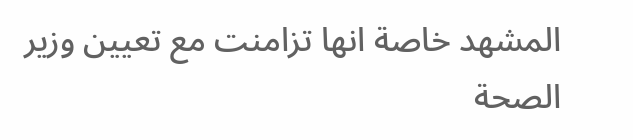المشهد خاصة انها تزامنت مع تعيين وزير الصحة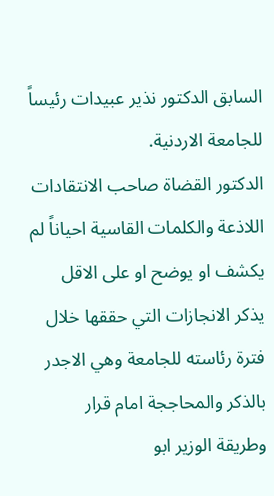السابق الدكتور نذير عبيدات رئيساً للجامعة الاردنية.
الدكتور القضاة صاحب الانتقادات اللاذعة والكلمات القاسية احياناً لم يكشف او يوضح او على الاقل يذكر الانجازات التي حققها خلال فترة رئاسته للجامعة وهي الاجدر بالذكر والمحاججة امام قرار وطريقة الوزير ابو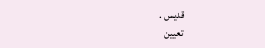قديس .
تعيين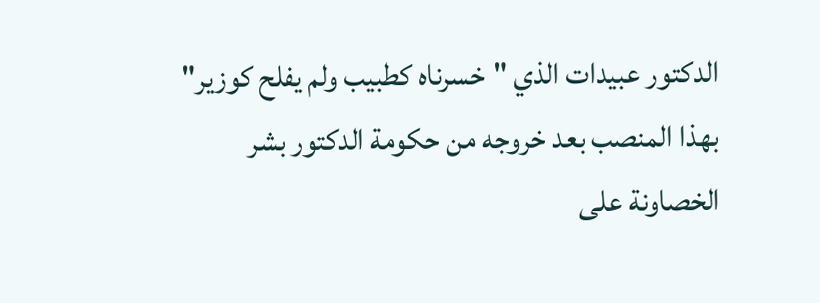الدكتور عبيدات الذي "خسرناه كطبيب ولم يفلح كوزير" بهذا المنصب بعد خروجه من حكومة الدكتور بشر الخصاونة على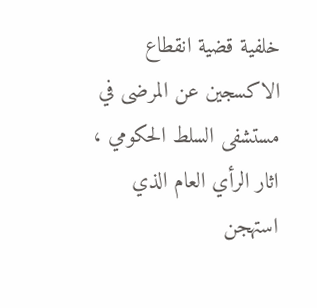خلفية قضية انقطاع الاكسجين عن المرضى في مستشفى السلط الحكومي ، اثار الرأي العام الذي استهجن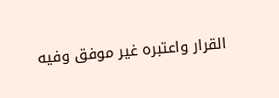القرار واعتبره غير موفق وفيه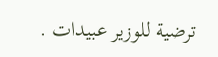ترضية للوزير عبيدات .